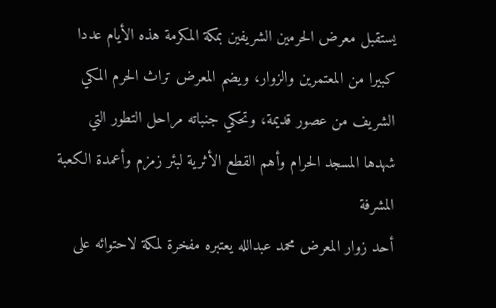يستقبل معرض الحرمين الشريفين بمكة المكرمة هذه الأيام عددا كبيرا من المعتمرين والزوار، ويضم المعرض تراث الحرم المكي الشريف من عصور قديمة، وتحكي جنباته مراحل التطور التي شهدها المسجد الحرام وأهم القطع الأثرية لبئر زمزم وأعمدة الكعبة المشرفة
أحد زوار المعرض محمد عبدالله يعتبره مفخرة لمكة لاحتوائه على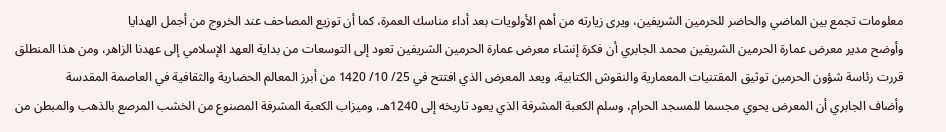معلومات تجمع بين الماضي والحاضر للحرمين الشريفين، ويرى زيارته من أهم الأولويات بعد أداء مناسك العمرة، كما أن توزيع المصاحف عند الخروج من أجمل الهدايا
وأوضح مدير معرض عمارة الحرمين الشريفين محمد الجابري أن فكرة إنشاء معرض عمارة الحرمين الشريفين تعود إلى التوسعات من بداية العهد الإسلامي إلى عهدنا الزاهر، ومن هذا المنطلق قررت رئاسة شؤون الحرمين توثيق المقتنيات المعمارية والنقوش الكتابية، ويعد المعرض الذي افتتح في 25/ 10/ 1420 من أبرز المعالم الحضارية والثقافية في العاصمة المقدسة
وأضاف الجابري أن المعرض يحوي مجسما للمسجد الحرام، وسلم الكعبة المشرفة الذي يعود تاريخه إلى 1240هـ، وميزاب الكعبة المشرفة المصنوع من الخشب المرصع بالذهب والمبطن من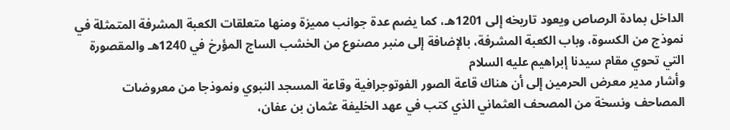الداخل بمادة الرصاص ويعود تاريخه إلى 1201هـ، كما يضم عدة جوانب مميزة ومنها متعلقات الكعبة المشرفة المتمثلة في نموذج من الكسوة، وباب الكعبة المشرفة، بالإضافة إلى منبر مصنوع من الخشب الساج المؤرخ في 1240هـ والمقصورة التي تحوي مقام سيدنا إبراهيم عليه السلام
وأشار مدير معرض الحرمين إلى أن هناك قاعة الصور الفوتوجرافية وقاعة المسجد النبوي ونموذجا من معروضات المصاحف ونسخة من المصحف العثماني الذي كتب في عهد الخليفة عثمان بن عفان،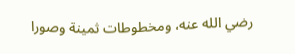رضي الله عنه، ومخطوطات ثمينة وصورا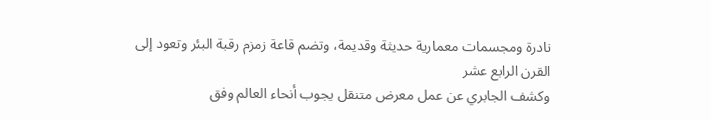نادرة ومجسمات معمارية حديثة وقديمة، وتضم قاعة زمزم رقبة البئر وتعود إلى القرن الرابع عشر
وكشف الجابري عن عمل معرض متنقل يجوب أنحاء العالم وفق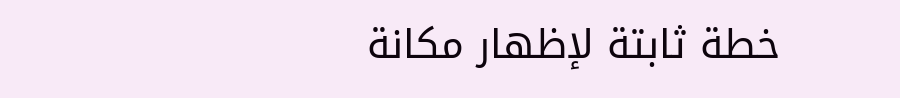خطة ثابتة لإظهار مكانة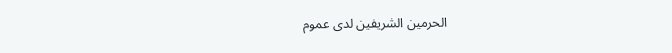الحرمين الشريفين لدى عموم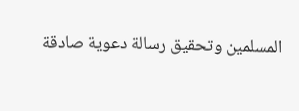المسلمين وتحقيق رسالة دعوية صادقة